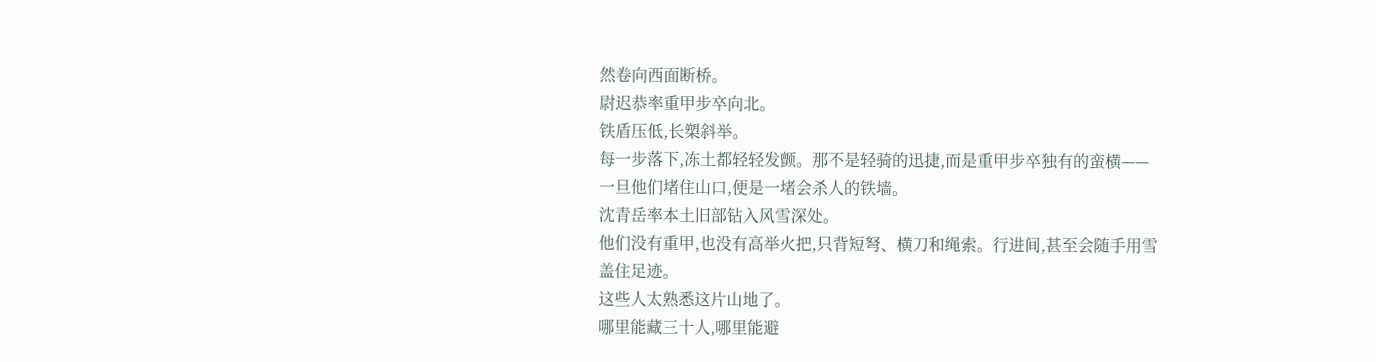然卷向西面断桥。
尉迟恭率重甲步卒向北。
铁盾压低,长槊斜举。
每一步落下,冻土都轻轻发颤。那不是轻骑的迅捷,而是重甲步卒独有的蛮横——一旦他们堵住山口,便是一堵会杀人的铁墙。
沈青岳率本土旧部钻入风雪深处。
他们没有重甲,也没有高举火把,只背短弩、横刀和绳索。行进间,甚至会随手用雪盖住足迹。
这些人太熟悉这片山地了。
哪里能藏三十人,哪里能避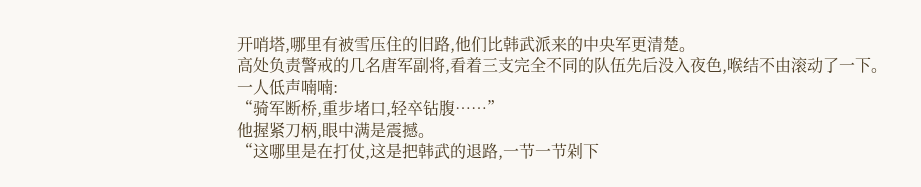开哨塔,哪里有被雪压住的旧路,他们比韩武派来的中央军更清楚。
高处负责警戒的几名唐军副将,看着三支完全不同的队伍先后没入夜色,喉结不由滚动了一下。
一人低声喃喃:
“骑军断桥,重步堵口,轻卒钻腹……”
他握紧刀柄,眼中满是震撼。
“这哪里是在打仗,这是把韩武的退路,一节一节剁下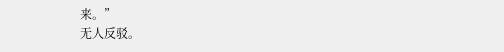来。”
无人反驳。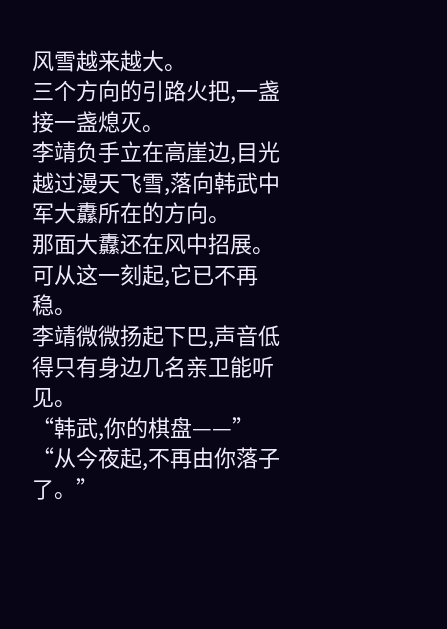风雪越来越大。
三个方向的引路火把,一盏接一盏熄灭。
李靖负手立在高崖边,目光越过漫天飞雪,落向韩武中军大纛所在的方向。
那面大纛还在风中招展。
可从这一刻起,它已不再稳。
李靖微微扬起下巴,声音低得只有身边几名亲卫能听见。
“韩武,你的棋盘——”
“从今夜起,不再由你落子了。”